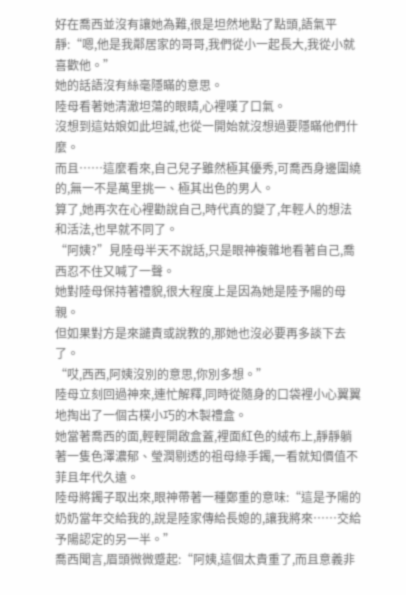好在喬西並沒有讓她為難,很是坦然地點了點頭,語氣平靜:“嗯,他是我鄰居家的哥哥,我們從小一起長大,我從小就喜歡他。”
她的話語沒有絲毫隱瞞的意思。
陸母看著她清澈坦蕩的眼睛,心裡嘆了口氣。
沒想到這姑娘如此坦誠,也從一開始就沒想過要隱瞞他們什麼。
而且……這麼看來,自己兒子雖然極其優秀,可喬西身邊圍繞的,無一不是萬里挑一、極其出色的男人。
算了,她再次在心裡勸說自己,時代真的變了,年輕人的想法和活法,也早就不同了。
“阿姨?”見陸母半天不說話,只是眼神複雜地看著自己,喬西忍不住又喊了一聲。
她對陸母保持著禮貌,很大程度上是因為她是陸予陽的母親。
但如果對方是來譴責或說教的,那她也沒必要再多談下去了。
“哎,西西,阿姨沒別的意思,你別多想。”
陸母立刻回過神來,連忙解釋,同時從隨身的口袋裡小心翼翼地掏出了一個古樸小巧的木製禮盒。
她當著喬西的面,輕輕開啟盒蓋,裡面紅色的絨布上,靜靜躺著一隻色澤濃郁、瑩潤剔透的祖母綠手鐲,一看就知價值不菲且年代久遠。
陸母將鐲子取出來,眼神帶著一種鄭重的意味:“這是予陽的奶奶當年交給我的,說是陸家傳給長媳的,讓我將來……交給予陽認定的另一半。”
喬西聞言,眉頭微微蹙起:“阿姨,這個太貴重了,而且意義非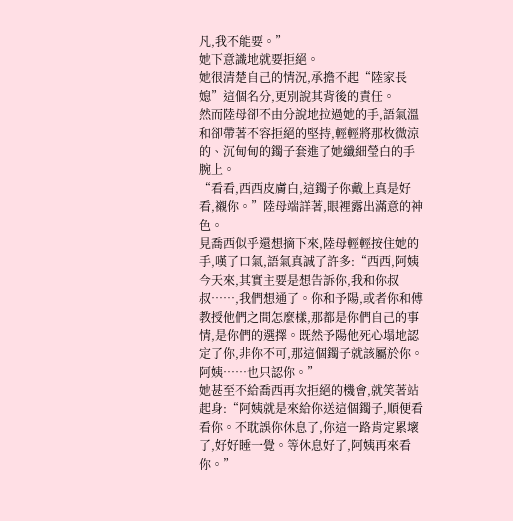凡,我不能要。”
她下意識地就要拒絕。
她很清楚自己的情況,承擔不起“陸家長媳”這個名分,更別說其背後的責任。
然而陸母卻不由分說地拉過她的手,語氣溫和卻帶著不容拒絕的堅持,輕輕將那枚微涼的、沉甸甸的鐲子套進了她纖細瑩白的手腕上。
“看看,西西皮膚白,這鐲子你戴上真是好看,襯你。”陸母端詳著,眼裡露出滿意的神色。
見喬西似乎還想摘下來,陸母輕輕按住她的手,嘆了口氣,語氣真誠了許多:“西西,阿姨今天來,其實主要是想告訴你,我和你叔叔……,我們想通了。你和予陽,或者你和傅教授他們之間怎麼樣,那都是你們自己的事情,是你們的選擇。既然予陽他死心塌地認定了你,非你不可,那這個鐲子就該屬於你。阿姨……也只認你。”
她甚至不給喬西再次拒絕的機會,就笑著站起身:“阿姨就是來給你送這個鐲子,順便看看你。不耽誤你休息了,你這一路肯定累壞了,好好睡一覺。等休息好了,阿姨再來看你。”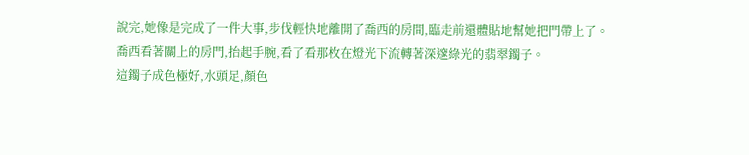說完,她像是完成了一件大事,步伐輕快地離開了喬西的房間,臨走前還體貼地幫她把門帶上了。
喬西看著關上的房門,抬起手腕,看了看那枚在燈光下流轉著深邃綠光的翡翠鐲子。
這鐲子成色極好,水頭足,顏色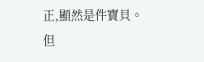正,顯然是件寶貝。
但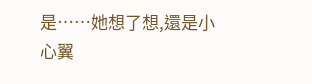是……她想了想,還是小心翼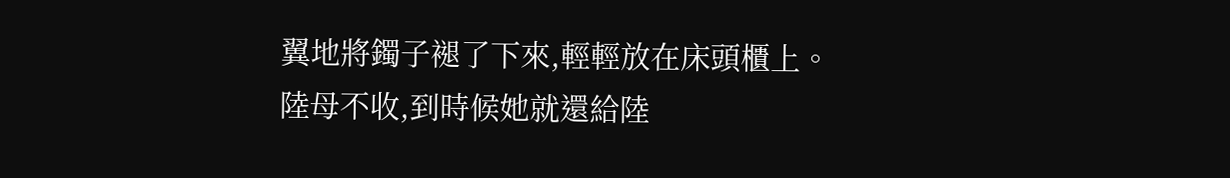翼地將鐲子褪了下來,輕輕放在床頭櫃上。
陸母不收,到時候她就還給陸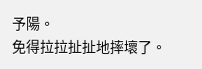予陽。
免得拉拉扯扯地摔壞了。